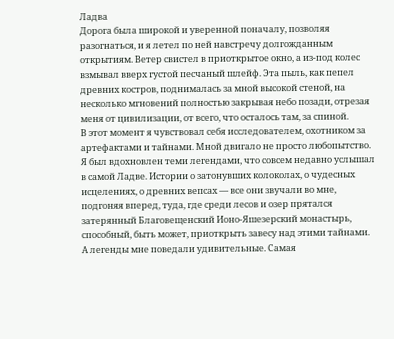Ладва
Дорога была широкой и уверенной поначалу, позволяя разогнаться, и я летел по ней навстречу долгожданным открытиям. Ветер свистел в приоткрытое окно, а из-под колес взмывал вверх густой песчаный шлейф. Эта пыль, как пепел древних костров, поднималась за мной высокой стеной, на несколько мгновений полностью закрывая небо позади, отрезая меня от цивилизации, от всего, что осталось там, за спиной.
В этот момент я чувствовал себя исследователем, охотником за артефактами и тайнами. Мной двигало не просто любопытство. Я был вдохновлен теми легендами, что совсем недавно услышал в самой Ладве. Истории о затонувших колоколах, о чудесных исцелениях, о древних вепсах — все они звучали во мне, подгоняя вперед, туда, где среди лесов и озер прятался затерянный Благовещенский Ионо-Яшезерский монастырь, способный, быть может, приоткрыть завесу над этими тайнами.
А легенды мне поведали удивительные. Самая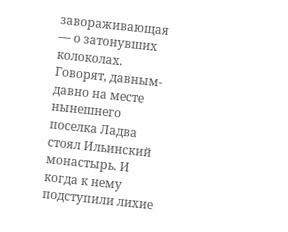завораживающая — о затонувших колоколах. Говорят, давным-давно на месте нынешнего поселка Ладва стоял Ильинский монастырь. И когда к нему подступили лихие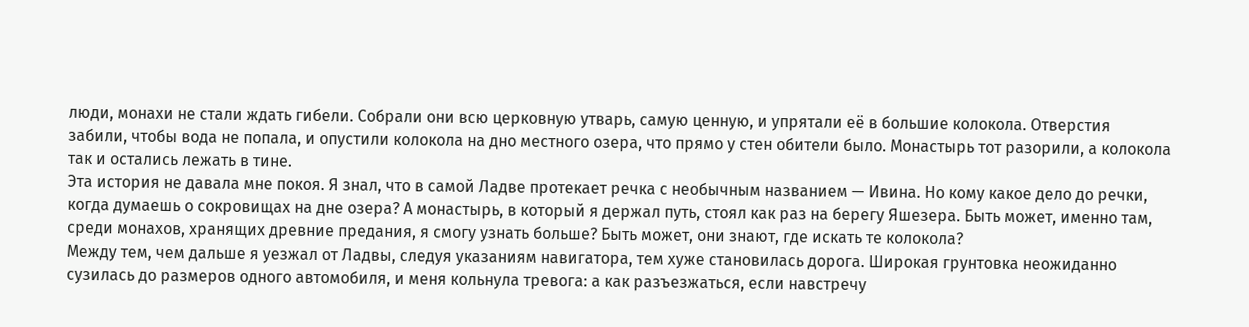люди, монахи не стали ждать гибели. Собрали они всю церковную утварь, самую ценную, и упрятали её в большие колокола. Отверстия забили, чтобы вода не попала, и опустили колокола на дно местного озера, что прямо у стен обители было. Монастырь тот разорили, а колокола так и остались лежать в тине.
Эта история не давала мне покоя. Я знал, что в самой Ладве протекает речка с необычным названием — Ивина. Но кому какое дело до речки, когда думаешь о сокровищах на дне озера? А монастырь, в который я держал путь, стоял как раз на берегу Яшезера. Быть может, именно там, среди монахов, хранящих древние предания, я смогу узнать больше? Быть может, они знают, где искать те колокола?
Между тем, чем дальше я уезжал от Ладвы, следуя указаниям навигатора, тем хуже становилась дорога. Широкая грунтовка неожиданно сузилась до размеров одного автомобиля, и меня кольнула тревога: а как разъезжаться, если навстречу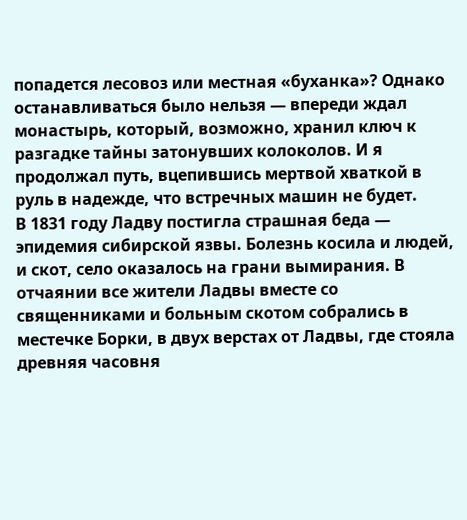попадется лесовоз или местная «буханка»? Однако останавливаться было нельзя — впереди ждал монастырь, который, возможно, хранил ключ к разгадке тайны затонувших колоколов. И я продолжал путь, вцепившись мертвой хваткой в руль в надежде, что встречных машин не будет.
В 1831 году Ладву постигла страшная беда — эпидемия сибирской язвы. Болезнь косила и людей, и скот, село оказалось на грани вымирания. В отчаянии все жители Ладвы вместе со священниками и больным скотом собрались в местечке Борки, в двух верстах от Ладвы, где стояла древняя часовня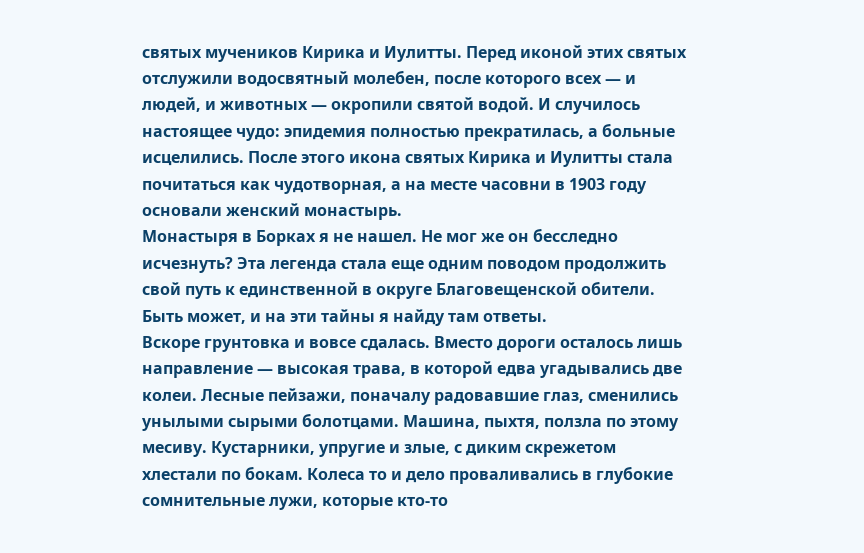святых мучеников Кирика и Иулитты. Перед иконой этих святых отслужили водосвятный молебен, после которого всех — и людей, и животных — окропили святой водой. И случилось настоящее чудо: эпидемия полностью прекратилась, а больные исцелились. После этого икона святых Кирика и Иулитты стала почитаться как чудотворная, а на месте часовни в 1903 году основали женский монастырь.
Монастыря в Борках я не нашел. Не мог же он бесследно исчезнуть? Эта легенда стала еще одним поводом продолжить свой путь к единственной в округе Благовещенской обители. Быть может, и на эти тайны я найду там ответы.
Вскоре грунтовка и вовсе сдалась. Вместо дороги осталось лишь направление — высокая трава, в которой едва угадывались две колеи. Лесные пейзажи, поначалу радовавшие глаз, сменились унылыми сырыми болотцами. Машина, пыхтя, ползла по этому месиву. Кустарники, упругие и злые, с диким скрежетом хлестали по бокам. Колеса то и дело проваливались в глубокие сомнительные лужи, которые кто-то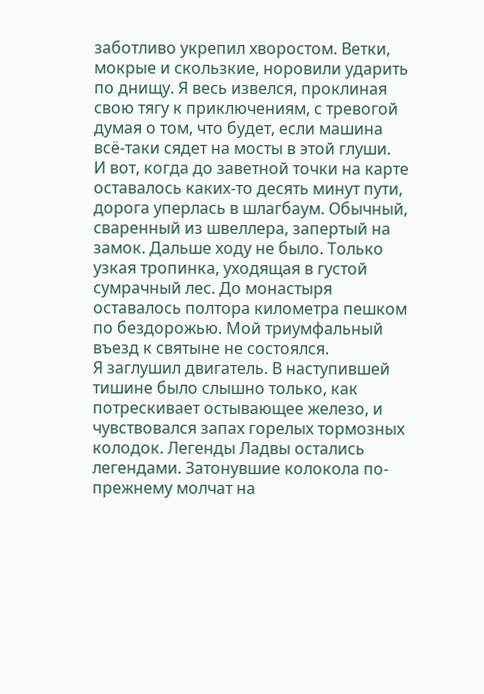заботливо укрепил хворостом. Ветки, мокрые и скользкие, норовили ударить по днищу. Я весь извелся, проклиная свою тягу к приключениям, с тревогой думая о том, что будет, если машина всё-таки сядет на мосты в этой глуши.
И вот, когда до заветной точки на карте оставалось каких-то десять минут пути, дорога уперлась в шлагбаум. Обычный, сваренный из швеллера, запертый на замок. Дальше ходу не было. Только узкая тропинка, уходящая в густой сумрачный лес. До монастыря оставалось полтора километра пешком по бездорожью. Мой триумфальный въезд к святыне не состоялся.
Я заглушил двигатель. В наступившей тишине было слышно только, как потрескивает остывающее железо, и чувствовался запах горелых тормозных колодок. Легенды Ладвы остались легендами. Затонувшие колокола по-прежнему молчат на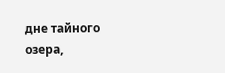дне тайного озера,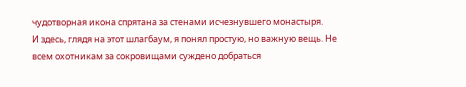чудотворная икона спрятана за стенами исчезнувшего монастыря.
И здесь, глядя на этот шлагбаум, я понял простую, но важную вещь. Не всем охотникам за сокровищами суждено добраться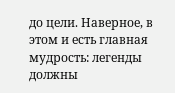до цели. Наверное, в этом и есть главная мудрость: легенды должны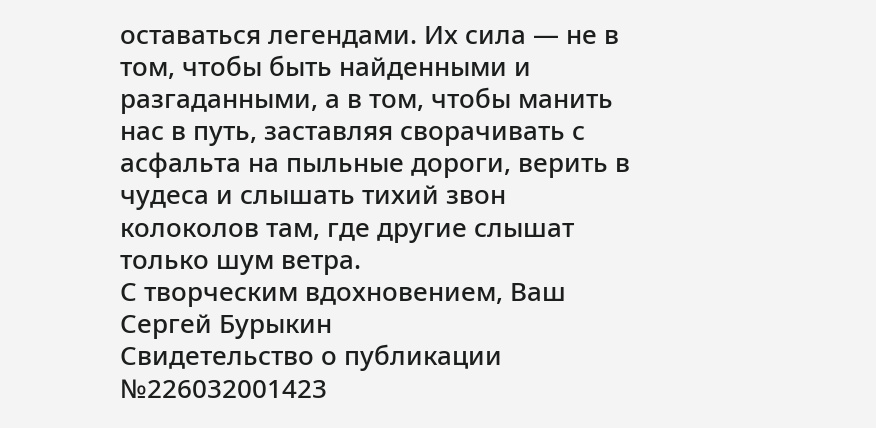оставаться легендами. Их сила — не в том, чтобы быть найденными и разгаданными, а в том, чтобы манить нас в путь, заставляя сворачивать с асфальта на пыльные дороги, верить в чудеса и слышать тихий звон колоколов там, где другие слышат только шум ветра.
С творческим вдохновением, Ваш Сергей Бурыкин
Свидетельство о публикации №226032001423